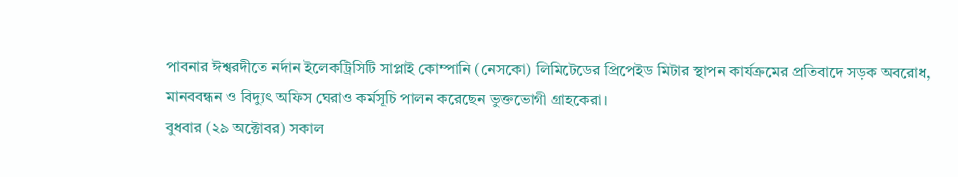পাবনার ঈশ্বরদীতে নর্দান ইলেকট্রিসিটি সাপ্লাই কোম্পানি (নেসকো) লিমিটেডের প্রিপেইড মিটার স্থাপন কার্যক্রমের প্রতিবাদে সড়ক অবরোধ, মানববন্ধন ও বিদ্যুৎ অফিস ঘেরাও কর্মসূচি পালন করেছেন ভুক্তভোগী গ্রাহকেরা।
বুধবার (২৯ অক্টোবর) সকাল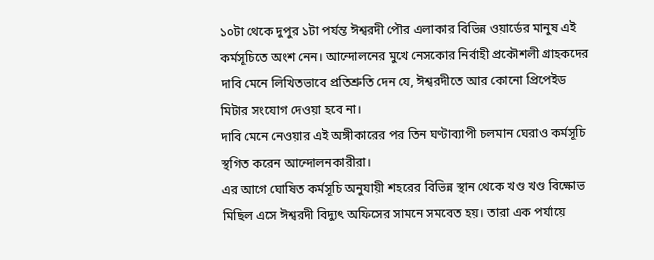১০টা থেকে দুপুর ১টা পর্যন্ত ঈশ্বরদী পৌর এলাকার বিভিন্ন ওয়ার্ডের মানুষ এই কর্মসূচিতে অংশ নেন। আন্দোলনের মুখে নেসকোর নির্বাহী প্রকৌশলী গ্রাহকদের দাবি মেনে লিখিতভাবে প্রতিশ্রুতি দেন যে, ঈশ্বরদীতে আর কোনো প্রিপেইড মিটার সংযোগ দেওয়া হবে না।
দাবি মেনে নেওয়ার এই অঙ্গীকারের পর তিন ঘণ্টাব্যাপী চলমান ঘেরাও কর্মসূচি স্থগিত করেন আন্দোলনকারীরা।
এর আগে ঘোষিত কর্মসূচি অনুযায়ী শহরের বিভিন্ন স্থান থেকে খণ্ড খণ্ড বিক্ষোভ মিছিল এসে ঈশ্বরদী বিদ্যুৎ অফিসের সামনে সমবেত হয়। তারা এক পর্যায়ে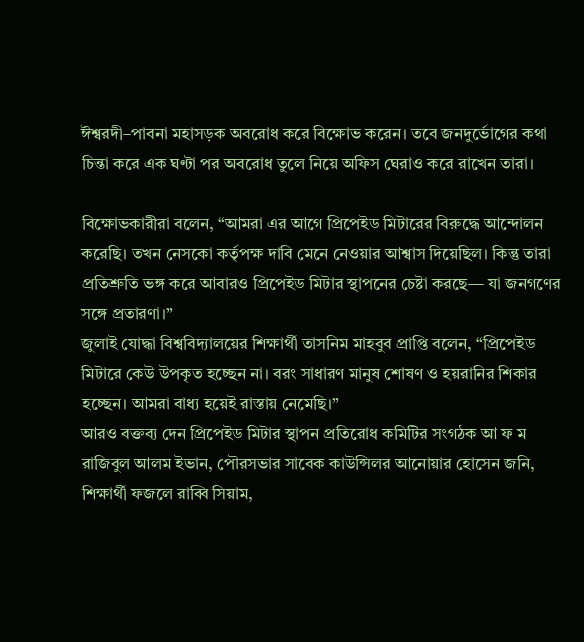ঈশ্বরদী–পাবনা মহাসড়ক অবরোধ করে বিক্ষোভ করেন। তবে জনদুর্ভোগের কথা চিন্তা করে এক ঘণ্টা পর অবরোধ তুলে নিয়ে অফিস ঘেরাও করে রাখেন তারা।

বিক্ষোভকারীরা বলেন, “আমরা এর আগে প্রিপেইড মিটারের বিরুদ্ধে আন্দোলন করেছি। তখন নেসকো কর্তৃপক্ষ দাবি মেনে নেওয়ার আশ্বাস দিয়েছিল। কিন্তু তারা প্রতিশ্রুতি ভঙ্গ করে আবারও প্রিপেইড মিটার স্থাপনের চেষ্টা করছে— যা জনগণের সঙ্গে প্রতারণা।”
জুলাই যোদ্ধা বিশ্ববিদ্যালয়ের শিক্ষার্থী তাসনিম মাহবুব প্রাপ্তি বলেন, “প্রিপেইড মিটারে কেউ উপকৃত হচ্ছেন না। বরং সাধারণ মানুষ শোষণ ও হয়রানির শিকার হচ্ছেন। আমরা বাধ্য হয়েই রাস্তায় নেমেছি।”
আরও বক্তব্য দেন প্রিপেইড মিটার স্থাপন প্রতিরোধ কমিটির সংগঠক আ ফ ম রাজিবুল আলম ইভান, পৌরসভার সাবেক কাউন্সিলর আনোয়ার হোসেন জনি, শিক্ষার্থী ফজলে রাব্বি সিয়াম,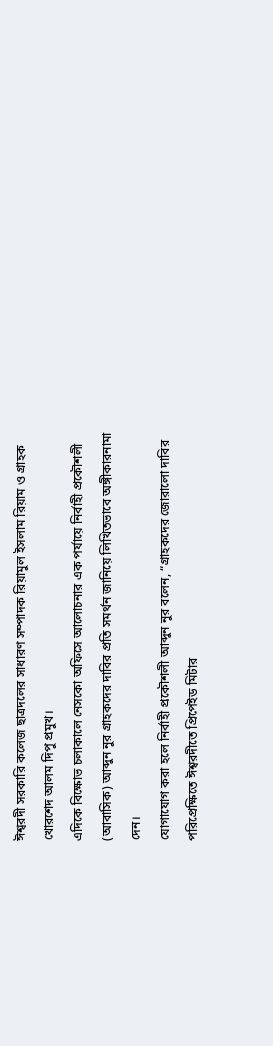ঈশ্বরদী সরকারি কলেজ ছাত্রদলের সাধারণ সম্পাদক রিয়ামুল ইসলাম রিয়াম ও গ্রাহক খোরশেদ আলম দিপু প্রমুখ।
এদিকে বিক্ষোভ চলাকালে নেসকো অফিসে আলোচনার এক পর্যায়ে নির্বাহী প্রকৌশলী (আবাসিক) আব্দুন নুর গ্রাহকদের দাবির প্রতি সমর্থন জানিয়ে লিখিতভাবে অঙ্গীকারনামা দেন।
যোগাযোগ করা হলে নির্বাহী প্রকৌশলী আব্দুন নুর বলেন, “গ্রাহকদের জোরালো দাবির পরিপ্রেক্ষিতে ঈশ্বরদীতে প্রিপেইড মিটার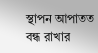স্থাপন আপাতত বন্ধ রাখার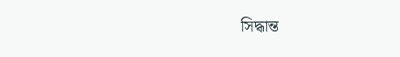সিদ্ধান্ত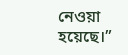নেওয়া হয়েছে।”